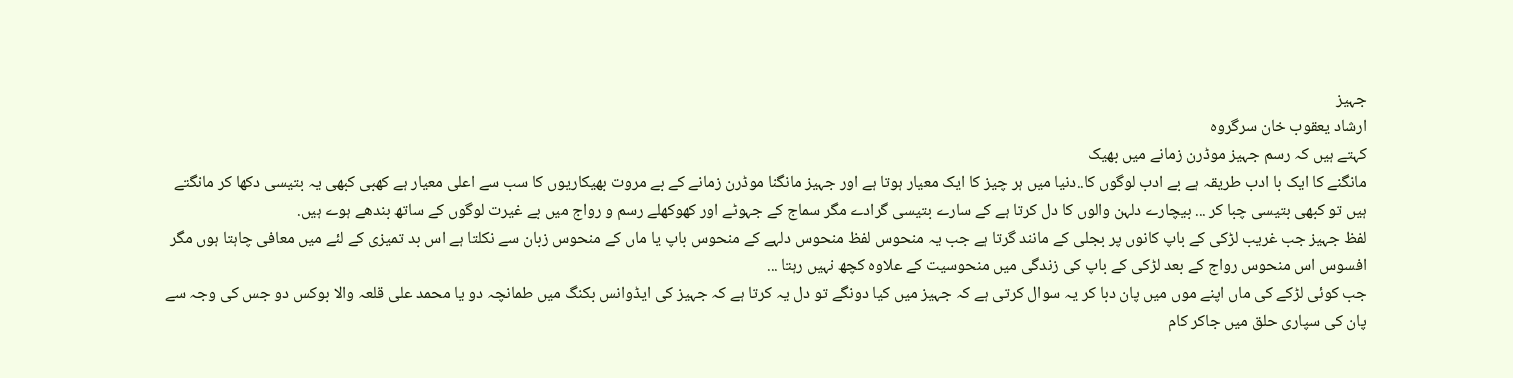جہیز
ارشاد یعقوب خان سرگروه
کہتے ہیں کہ رسم جہیز موڈرن زمانے میں بهیک
مانگنے کا ایک با ادب طریقہ ہے بے ادب لوگوں کا..دنیا میں ہر چیز کا ایک معیار ہوتا ہے اور جہیز مانگنا موڈرن زمانے کے بے مروت بهیکاریوں کا سب سے اعلی معیار ہے کهبی کبهی یہ بتیسى دکها کر مانگتے ہیں تو کبهی بتیسی چبا کر ... بیچارے دلہن والوں کا دل کرتا ہے کے سارے بتیسى گرادے مگر سماج کے جہوٹے اور کهوکهلے رسم و رواج میں بے غيرت لوگوں کے ساتھ بندهے ہوے ہیں.
لفظ جہیز جب غریب لڑکی کے باپ کانوں پر بجلی کے مانند گرتا ہے جب یہ منحوس لفظ منحوس دلہے کے منحوس باپ یا ماں کے منحوس زبان سے نکلتا ہے اس بد تمیزی کے لئے میں معافی چاہتا ہوں مگر افسوس اس منحوس رواج کے بعد لڑکی کے باپ کی زندگی میں منحوسیت کے علاوہ کچھ نہیں رہتا ...
جب کوئی لڑکے کی ماں اپنے موں میں پان دبا کر یہ سوال کرتی ہے کہ جہیز میں کیا دونگے تو دل یہ کرتا ہے کہ جہیز کی ایڈوانس بکنگ میں طمانچہ دو یا محمد علی قلعہ والا بوکس دو جس کی وجہ سے پان کی سپاری حلق میں جاکر کام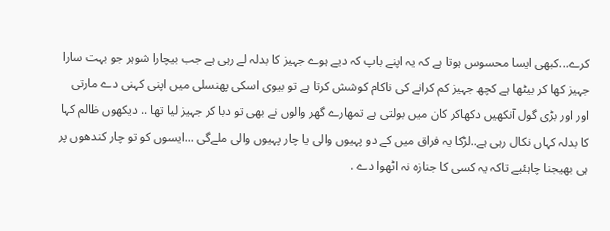کرے...کبھی ایسا محسوس ہوتا ہے کہ یہ اپنے باپ کہ دیے ہوے جہیز کا بدلہ لے رہی ہے جب بیچارا شوہر جو بہت سارا جہیز کها کر بیٹها ہے کچھ جہیز کم کرانے کی ناکام کوشش کرتا ہے تو بیوی اسکی پهنسلی میں اپنی کہنی دے مارتی اور اور بڑی گول آنکھیں دکهاکر کان میں بولتی ہے تمهارے گهر والوں نے بھی تو دبا کر جہیز لیا تها .. دیکهوں ظالم کہا کا بدلہ کہاں نکال رہی ہے..لڑکا یہ فراق میں کے دو پہیوں والی یا چار پہیوں والی ملےگی ...ایسوں کو تو چار کندهوں پر ہی بهیجنا چاہئیے تاکہ یہ کسی کا جنازہ نہ اٹهوا دے .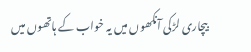بیچاری لڑکی آنکھوں میں یہ خواب کے ہاتھوں میں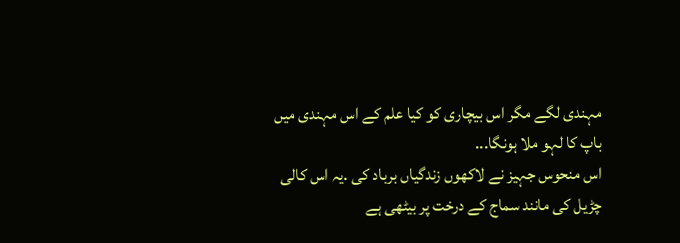مہندی لگے مگر اس بیچاری کو کیا علم کے اس مہندی میں باپ کا لہو ملا ہونگا...
اس منحوس جہیز نے لاکھوں زندگیاں برباد کی .یہ اس کالی چڑیل کی مانند سماج کے درخت پر بیٹهی ہے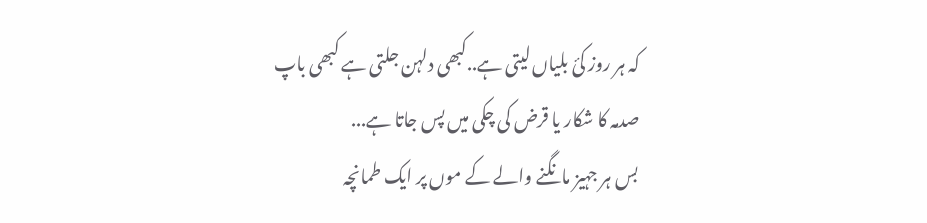کہ ہر روز کئ بلیاں لیتی ہے..کبھی دلہن جلتی ہے کبھی باپ صدمہ کا شکار یا قرض کی چکی میں پس جاتا ہے...
بس ہر جہیز مانگنے والے کے موں پر ایک طمانچہ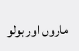ماروں اور بولو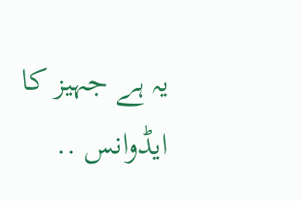یہ ہے جہیز کا ایڈوانس ..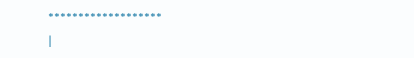*******************
|